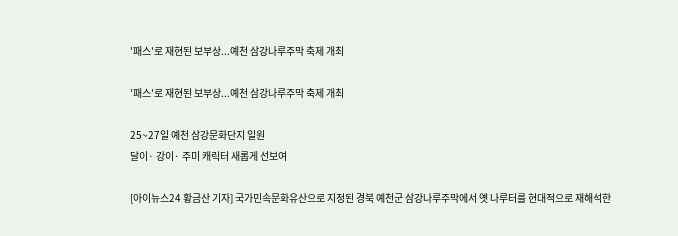'패스'로 재현된 보부상...예천 삼강나루주막 축제 개최

'패스'로 재현된 보부상...예천 삼강나루주막 축제 개최

25~27일 예천 삼강문화단지 일원
달이· 강이· 주미 캐릭터 새롭게 선보여

[아이뉴스24 황금산 기자] 국가민속문화유산으로 지정된 경북 예천군 삼강나루주막에서 옛 나루터를 현대적으로 재해석한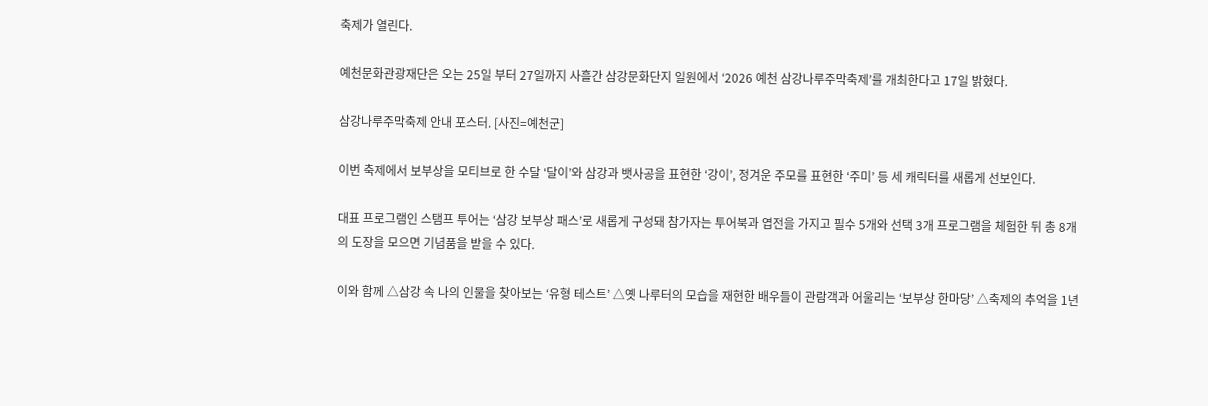축제가 열린다.

예천문화관광재단은 오는 25일 부터 27일까지 사흘간 삼강문화단지 일원에서 ‘2026 예천 삼강나루주막축제’를 개최한다고 17일 밝혔다.

삼강나루주막축제 안내 포스터. [사진=예천군]

이번 축제에서 보부상을 모티브로 한 수달 ‘달이’와 삼강과 뱃사공을 표현한 ‘강이’, 정겨운 주모를 표현한 ‘주미’ 등 세 캐릭터를 새롭게 선보인다.

대표 프로그램인 스탬프 투어는 ‘삼강 보부상 패스’로 새롭게 구성돼 참가자는 투어북과 엽전을 가지고 필수 5개와 선택 3개 프로그램을 체험한 뒤 총 8개의 도장을 모으면 기념품을 받을 수 있다.

이와 함께 △삼강 속 나의 인물을 찾아보는 ‘유형 테스트’ △옛 나루터의 모습을 재현한 배우들이 관람객과 어울리는 ‘보부상 한마당’ △축제의 추억을 1년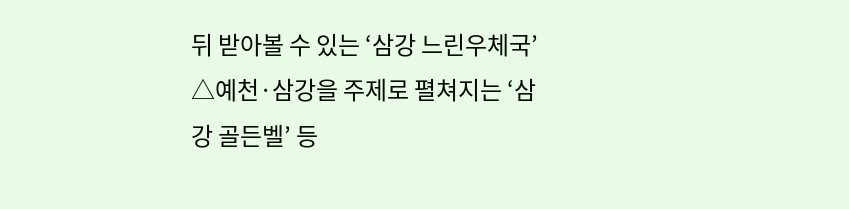뒤 받아볼 수 있는 ‘삼강 느린우체국’ △예천·삼강을 주제로 펼쳐지는 ‘삼강 골든벨’ 등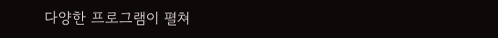다양한 프로그램이 펼쳐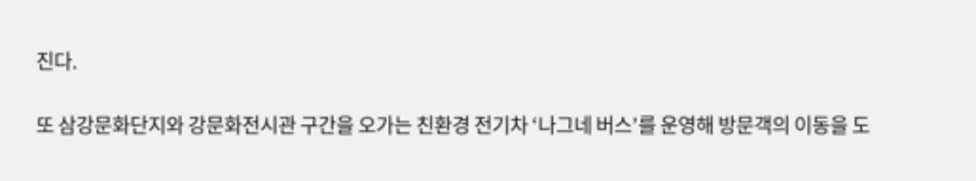진다.

또 삼강문화단지와 강문화전시관 구간을 오가는 친환경 전기차 ‘나그네 버스’를 운영해 방문객의 이동을 도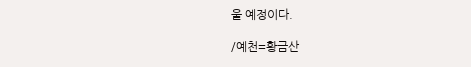울 예정이다.

/예천=황금산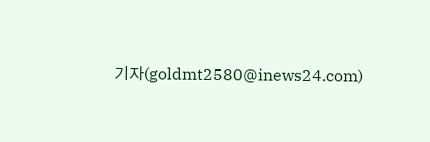기자(goldmt2580@inews24.com)